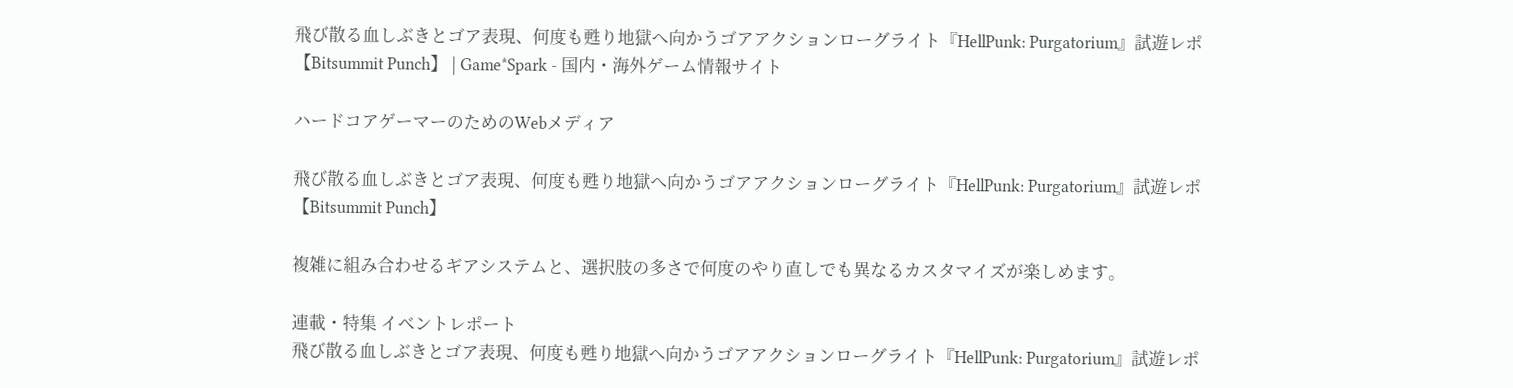飛び散る血しぶきとゴア表現、何度も甦り地獄へ向かうゴアアクションローグライト『HellPunk: Purgatorium』試遊レポ【Bitsummit Punch】 | Game*Spark - 国内・海外ゲーム情報サイト

ハードコアゲーマーのためのWebメディア

飛び散る血しぶきとゴア表現、何度も甦り地獄へ向かうゴアアクションローグライト『HellPunk: Purgatorium』試遊レポ【Bitsummit Punch】

複雑に組み合わせるギアシステムと、選択肢の多さで何度のやり直しでも異なるカスタマイズが楽しめます。

連載・特集 イベントレポート
飛び散る血しぶきとゴア表現、何度も甦り地獄へ向かうゴアアクションローグライト『HellPunk: Purgatorium』試遊レポ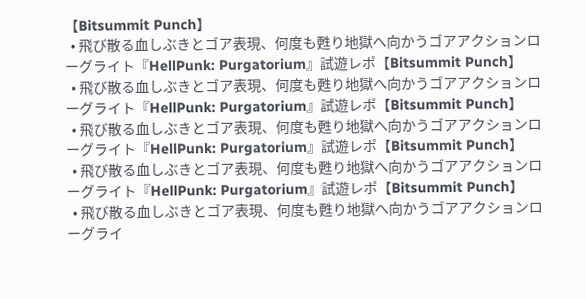【Bitsummit Punch】
  • 飛び散る血しぶきとゴア表現、何度も甦り地獄へ向かうゴアアクションローグライト『HellPunk: Purgatorium』試遊レポ【Bitsummit Punch】
  • 飛び散る血しぶきとゴア表現、何度も甦り地獄へ向かうゴアアクションローグライト『HellPunk: Purgatorium』試遊レポ【Bitsummit Punch】
  • 飛び散る血しぶきとゴア表現、何度も甦り地獄へ向かうゴアアクションローグライト『HellPunk: Purgatorium』試遊レポ【Bitsummit Punch】
  • 飛び散る血しぶきとゴア表現、何度も甦り地獄へ向かうゴアアクションローグライト『HellPunk: Purgatorium』試遊レポ【Bitsummit Punch】
  • 飛び散る血しぶきとゴア表現、何度も甦り地獄へ向かうゴアアクションローグライ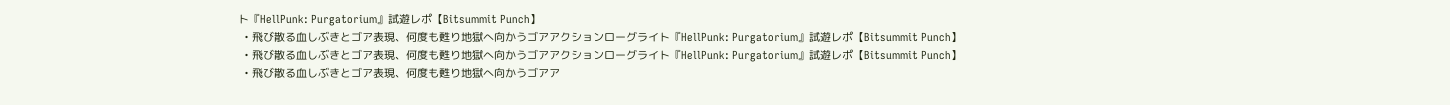ト『HellPunk: Purgatorium』試遊レポ【Bitsummit Punch】
  • 飛び散る血しぶきとゴア表現、何度も甦り地獄へ向かうゴアアクションローグライト『HellPunk: Purgatorium』試遊レポ【Bitsummit Punch】
  • 飛び散る血しぶきとゴア表現、何度も甦り地獄へ向かうゴアアクションローグライト『HellPunk: Purgatorium』試遊レポ【Bitsummit Punch】
  • 飛び散る血しぶきとゴア表現、何度も甦り地獄へ向かうゴアア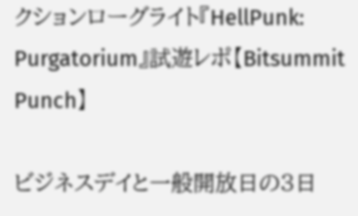クションローグライト『HellPunk: Purgatorium』試遊レポ【Bitsummit Punch】

ビジネスデイと一般開放日の3日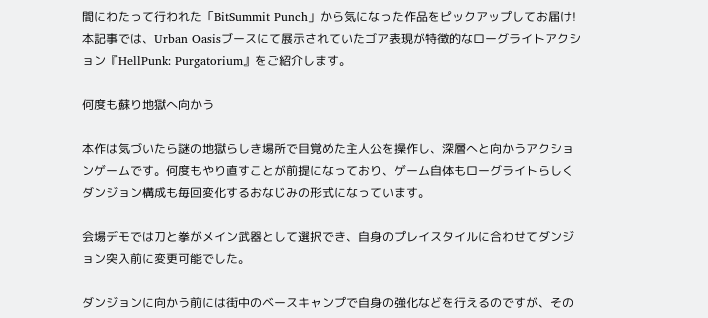間にわたって行われた「BitSummit Punch」から気になった作品をピックアップしてお届け! 本記事では、Urban Oasisブースにて展示されていたゴア表現が特徴的なローグライトアクション『HellPunk: Purgatorium』をご紹介します。

何度も蘇り地獄へ向かう

本作は気づいたら謎の地獄らしき場所で目覚めた主人公を操作し、深層へと向かうアクションゲームです。何度もやり直すことが前提になっており、ゲーム自体もローグライトらしくダンジョン構成も毎回変化するおなじみの形式になっています。

会場デモでは刀と拳がメイン武器として選択でき、自身のプレイスタイルに合わせてダンジョン突入前に変更可能でした。

ダンジョンに向かう前には街中のベースキャンプで自身の強化などを行えるのですが、その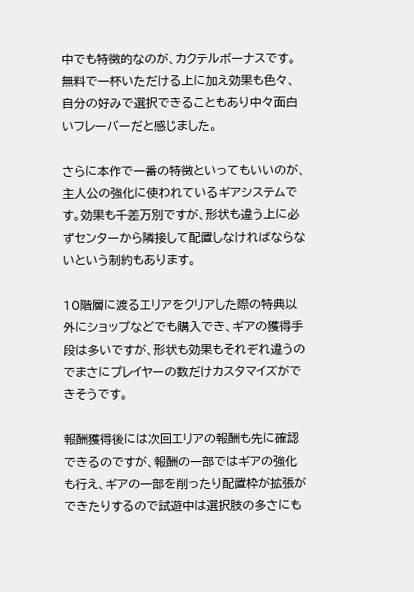中でも特徴的なのが、カクテルボーナスです。無料で一杯いただける上に加え効果も色々、自分の好みで選択できることもあり中々面白いフレーバーだと感じました。

さらに本作で一番の特徴といってもいいのが、主人公の強化に使われているギアシステムです。効果も千差万別ですが、形状も違う上に必ずセンターから隣接して配置しなければならないという制約もあります。

10階層に渡るエリアをクリアした際の特典以外にショップなどでも購入でき、ギアの獲得手段は多いですが、形状も効果もそれぞれ違うのでまさにプレイヤーの数だけカスタマイズができそうです。

報酬獲得後には次回エリアの報酬も先に確認できるのですが、報酬の一部ではギアの強化も行え、ギアの一部を削ったり配置枠が拡張ができたりするので試遊中は選択肢の多さにも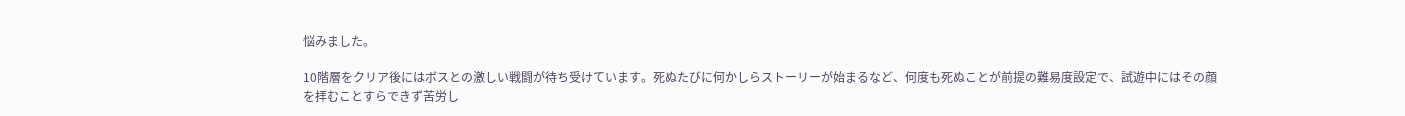悩みました。

10階層をクリア後にはボスとの激しい戦闘が待ち受けています。死ぬたびに何かしらストーリーが始まるなど、何度も死ぬことが前提の難易度設定で、試遊中にはその顔を拝むことすらできず苦労し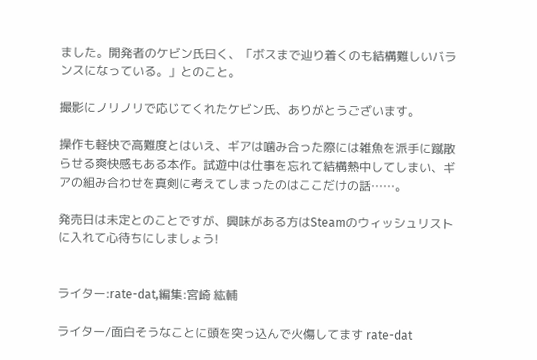ました。開発者のケビン氏曰く、「ボスまで辿り着くのも結構難しいバランスになっている。」とのこと。

撮影にノリノリで応じてくれたケビン氏、ありがとうございます。

操作も軽快で高難度とはいえ、ギアは噛み合った際には雑魚を派手に蹴散らせる爽快感もある本作。試遊中は仕事を忘れて結構熱中してしまい、ギアの組み合わせを真剣に考えてしまったのはここだけの話……。

発売日は未定とのことですが、興味がある方はSteamのウィッシュリストに入れて心待ちにしましょう!


ライター:rate-dat,編集:宮崎 紘輔

ライター/面白そうなことに頭を突っ込んで火傷してます rate-dat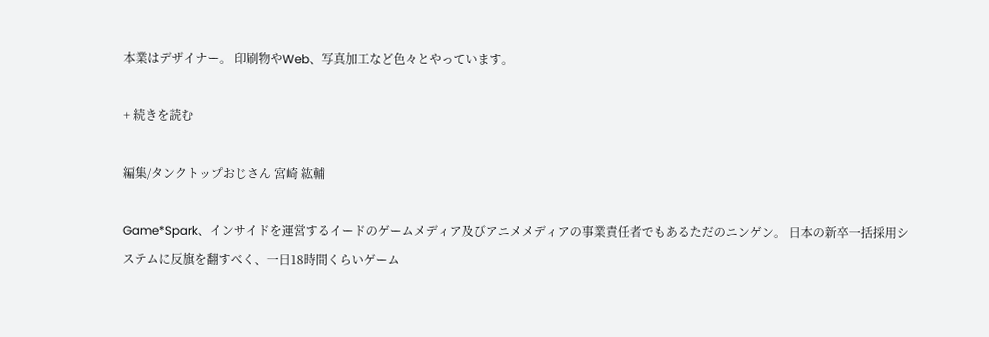本業はデザイナー。 印刷物やWeb、写真加工など色々とやっています。

+ 続きを読む

編集/タンクトップおじさん 宮崎 紘輔

Game*Spark、インサイドを運営するイードのゲームメディア及びアニメメディアの事業責任者でもあるただのニンゲン。 日本の新卒一括採用システムに反旗を翻すべく、一日18時間くらいゲーム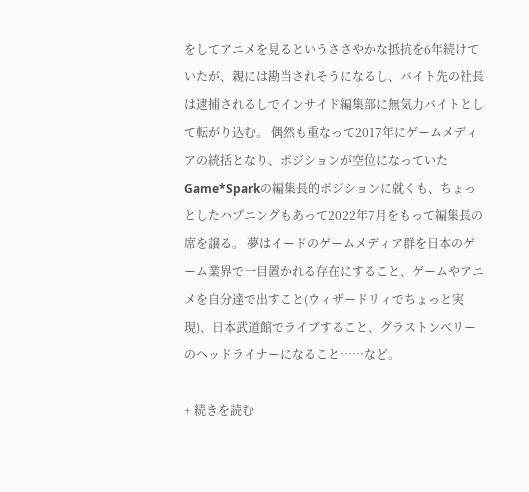をしてアニメを見るというささやかな抵抗を6年続けていたが、親には勘当されそうになるし、バイト先の社長は逮捕されるしでインサイド編集部に無気力バイトとして転がり込む。 偶然も重なって2017年にゲームメディアの統括となり、ポジションが空位になっていたGame*Sparkの編集長的ポジションに就くも、ちょっとしたハプニングもあって2022年7月をもって編集長の席を譲る。 夢はイードのゲームメディア群を日本のゲーム業界で一目置かれる存在にすること、ゲームやアニメを自分達で出すこと(ウィザードリィでちょっと実現)、日本武道館でライブすること、グラストンベリーのヘッドライナーになること……など。

+ 続きを読む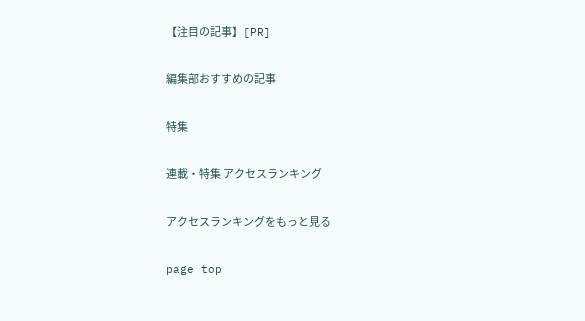【注目の記事】[PR]

編集部おすすめの記事

特集

連載・特集 アクセスランキング

アクセスランキングをもっと見る

page top